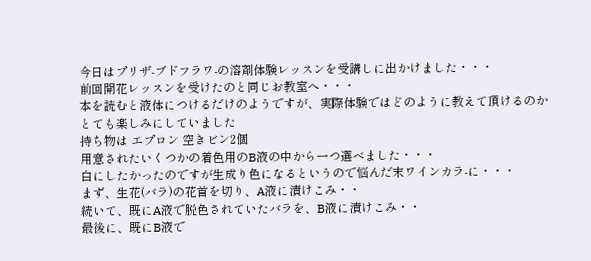今日はプリザ-ブドフラワ-の溶剤体験レッスンを受講しに出かけました・・・
前回開花レッスンを受けたのと同じお教室へ・・・
本を読むと液体につけるだけのようですが、実際体験ではどのように教えて頂けるのか
とても楽しみにしていました
持ち物は エプロン 空きビン2個
用意されたいくつかの着色用のB液の中から一つ選べました・・・
白にしたかったのですが生成り色になるというので悩んだ末ワインカラ-に・・・
まず、生花(バラ)の花首を切り、A液に漬けこみ・・
続いて、既にA液で脱色されていたバラを、B液に漬けこみ・・
最後に、既にB液で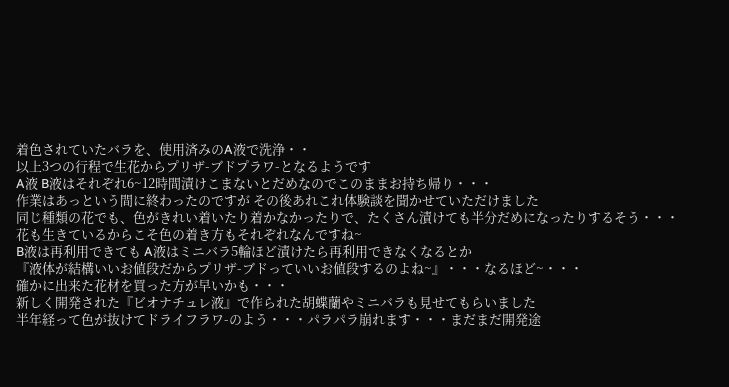着色されていたバラを、使用済みのA液で洗浄・・
以上3つの行程で生花からプリザ-ブドプラワ-となるようです
A液 B液はそれぞれ6~12時間漬けこまないとだめなのでこのままお持ち帰り・・・
作業はあっという間に終わったのですが その後あれこれ体験談を聞かせていただけました
同じ種類の花でも、色がきれい着いたり着かなかったりで、たくさん漬けても半分だめになったりするそう・・・
花も生きているからこそ色の着き方もそれぞれなんですね~
B液は再利用できても A液はミニバラ5輪ほど漬けたら再利用できなくなるとか
『液体が結構いいお値段だからプリザ-ブドっていいお値段するのよね~』・・・なるほど~・・・
確かに出来た花材を買った方が早いかも・・・
新しく開発された『ビオナチュレ液』で作られた胡蝶蘭やミニバラも見せてもらいました
半年経って色が抜けてドライフラワ-のよう・・・パラパラ崩れます・・・まだまだ開発途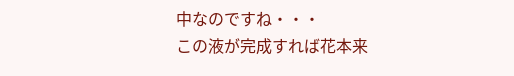中なのですね・・・
この液が完成すれば花本来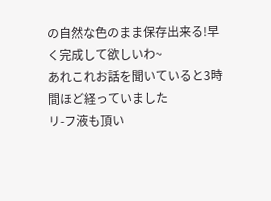の自然な色のまま保存出来る!早く完成して欲しいわ~
あれこれお話を聞いていると3時間ほど経っていました
リ-フ液も頂い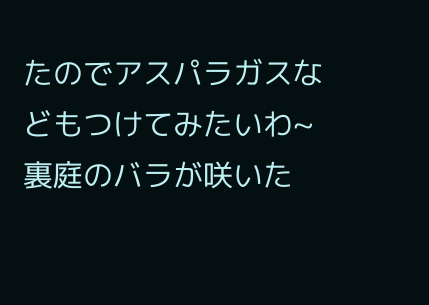たのでアスパラガスなどもつけてみたいわ~
裏庭のバラが咲いた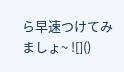ら早速つけてみましょ~ ![]()